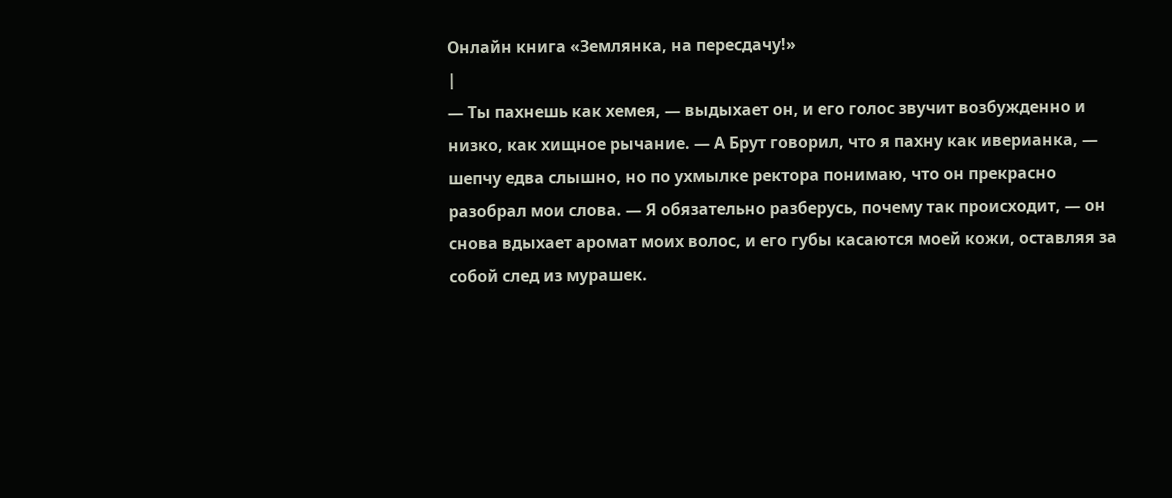Онлайн книга «Землянка, на пересдачу!»
|
— Ты пахнешь как хемея, — выдыхает он, и его голос звучит возбужденно и низко, как хищное рычание. — А Брут говорил, что я пахну как иверианка, — шепчу едва слышно, но по ухмылке ректора понимаю, что он прекрасно разобрал мои слова. — Я обязательно разберусь, почему так происходит, — он снова вдыхает аромат моих волос, и его губы касаются моей кожи, оставляя за собой след из мурашек.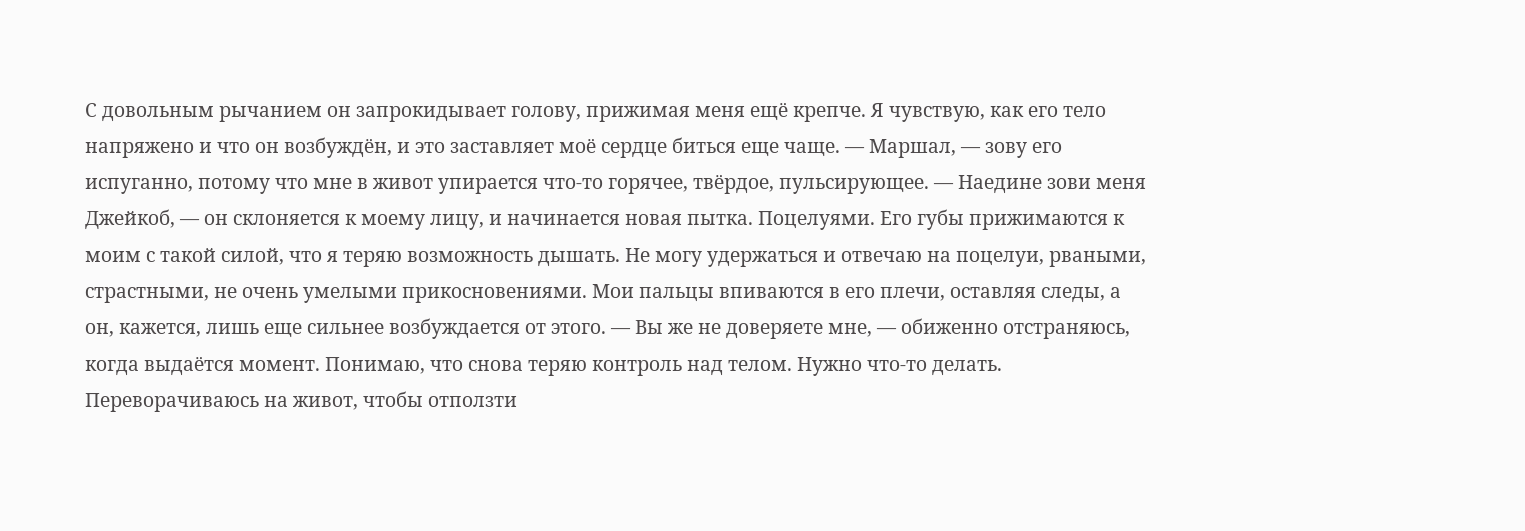С довольным рычанием он запрокидывает голову, прижимая меня ещё крепче. Я чувствую, как его тело напряжено и что он возбуждён, и это заставляет моё сердце биться еще чаще. — Маршал, — зову его испуганно, потому что мне в живот упирается что-то горячее, твёрдое, пульсирующее. — Наедине зови меня Джейкоб, — он склоняется к моему лицу, и начинается новая пытка. Поцелуями. Его губы прижимаются к моим с такой силой, что я теряю возможность дышать. Не могу удержаться и отвечаю на поцелуи, рваными, страстными, не очень умелыми прикосновениями. Мои пальцы впиваются в его плечи, оставляя следы, а он, кажется, лишь еще сильнее возбуждается от этого. — Вы же не доверяете мне, — обиженно отстраняюсь, когда выдаётся момент. Понимаю, что снова теряю контроль над телом. Нужно что-то делать. Переворачиваюсь на живот, чтобы отползти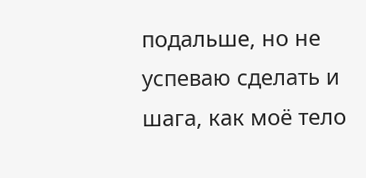подальше, но не успеваю сделать и шага, как моё тело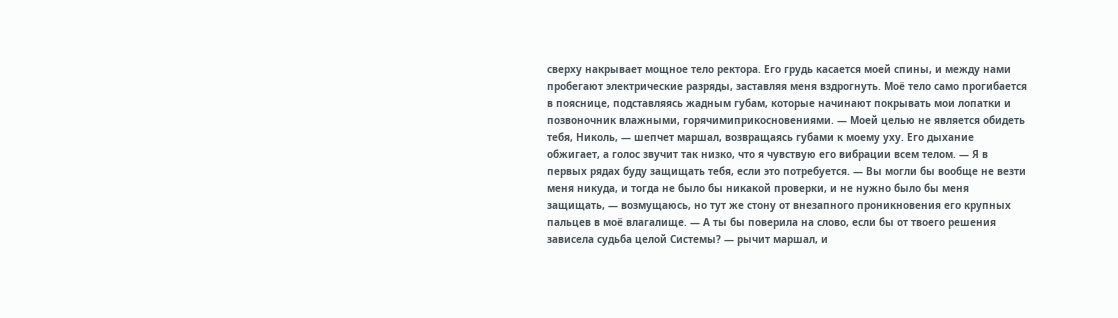сверху накрывает мощное тело ректора. Его грудь касается моей спины, и между нами пробегают электрические разряды, заставляя меня вздрогнуть. Моё тело само прогибается в пояснице, подставляясь жадным губам, которые начинают покрывать мои лопатки и позвоночник влажными, горячимиприкосновениями. — Моей целью не является обидеть тебя, Николь, — шепчет маршал, возвращаясь губами к моему уху. Его дыхание обжигает, а голос звучит так низко, что я чувствую его вибрации всем телом. — Я в первых рядах буду защищать тебя, если это потребуется. — Вы могли бы вообще не везти меня никуда, и тогда не было бы никакой проверки, и не нужно было бы меня защищать, — возмущаюсь, но тут же стону от внезапного проникновения его крупных пальцев в моё влагалище. — А ты бы поверила на слово, если бы от твоего решения зависела судьба целой Системы? — рычит маршал, и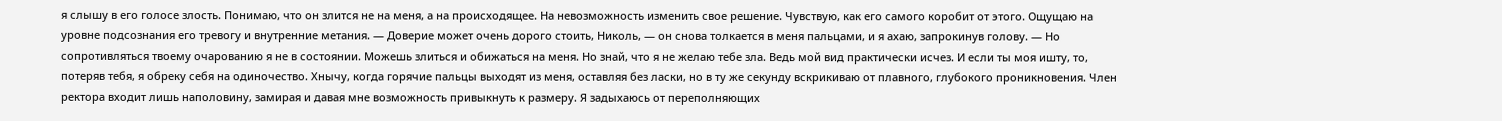я слышу в его голосе злость. Понимаю, что он злится не на меня, а на происходящее. На невозможность изменить свое решение. Чувствую, как его самого коробит от этого. Ощущаю на уровне подсознания его тревогу и внутренние метания. — Доверие может очень дорого стоить, Николь, — он снова толкается в меня пальцами, и я ахаю, запрокинув голову. — Но сопротивляться твоему очарованию я не в состоянии. Можешь злиться и обижаться на меня. Но знай, что я не желаю тебе зла. Ведь мой вид практически исчез. И если ты моя ишту, то, потеряв тебя, я обреку себя на одиночество. Хнычу, когда горячие пальцы выходят из меня, оставляя без ласки, но в ту же секунду вскрикиваю от плавного, глубокого проникновения. Член ректора входит лишь наполовину, замирая и давая мне возможность привыкнуть к размеру. Я задыхаюсь от переполняющих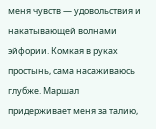меня чувств — удовольствия и накатывающей волнами эйфории. Комкая в руках простынь, сама насаживаюсь глубже. Маршал придерживает меня за талию,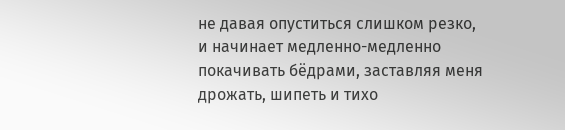не давая опуститься слишком резко, и начинает медленно-медленно покачивать бёдрами, заставляя меня дрожать, шипеть и тихо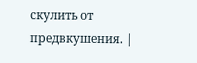скулить от предвкушения. |